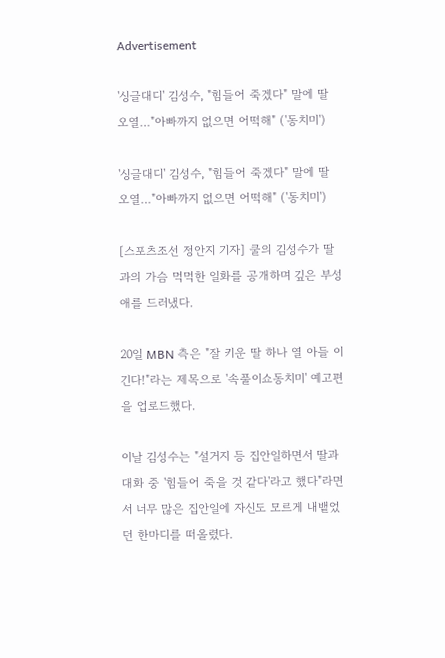Advertisement

'싱글대디' 김성수, "힘들어 죽겠다" 말에 딸 오열…"아빠까지 없으면 어떡해" ('동치미')

'싱글대디' 김성수, "힘들어 죽겠다" 말에 딸 오열…"아빠까지 없으면 어떡해" ('동치미')

[스포츠조선 정안지 기자] 쿨의 김성수가 딸과의 가슴 먹먹한 일화를 공개하며 깊은 부성애를 드러냈다.

20일 MBN 측은 "잘 키운 딸 하나 열 아들 이긴다!"라는 제목으로 '속풀이쇼동치미' 예고편을 업로드했다.

이날 김성수는 "설거지 등 집안일하면서 딸과 대화 중 '힘들어 죽을 것 같다'라고 했다"라면서 너무 많은 집안일에 자신도 모르게 내뱉었던 한마디를 떠올렸다.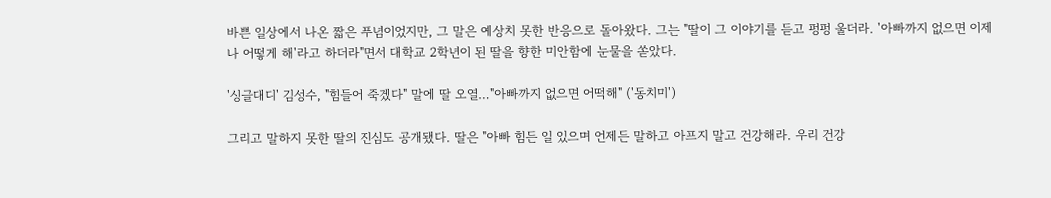바쁜 일상에서 나온 짧은 푸념이었지만, 그 말은 예상치 못한 반응으로 돌아왔다. 그는 "딸이 그 이야기를 듣고 펑펑 울더라. '아빠까지 없으면 이제 나 어떻게 해'라고 하더라"면서 대학교 2학년이 된 딸을 향한 미안함에 눈물을 쏟았다.

'싱글대디' 김성수, "힘들어 죽겠다" 말에 딸 오열…"아빠까지 없으면 어떡해" ('동치미')

그리고 말하지 못한 딸의 진심도 공개됐다. 딸은 "아빠 힘든 일 있으며 언제든 말하고 아프지 말고 건강해라. 우리 건강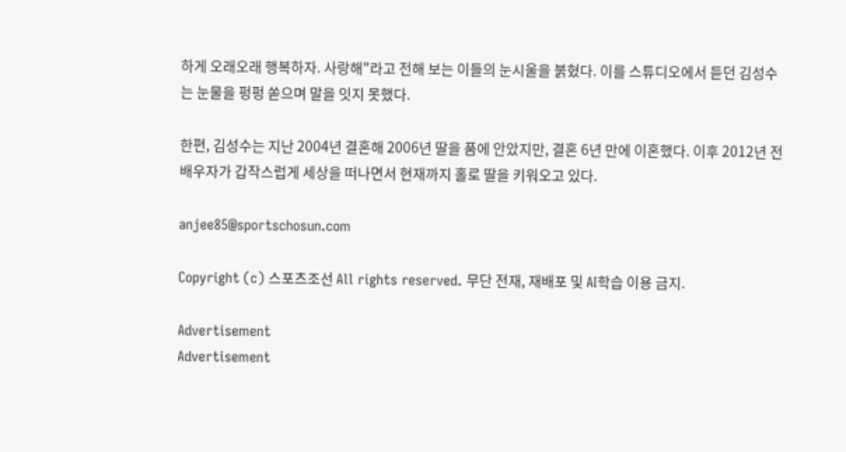하게 오래오래 행복하자. 사랑해"라고 전해 보는 이들의 눈시울을 붉혔다. 이를 스튜디오에서 듣던 김성수는 눈물을 펑펑 쏟으며 말을 잇지 못했다.

한편, 김성수는 지난 2004년 결혼해 2006년 딸을 품에 안았지만, 결혼 6년 만에 이혼했다. 이후 2012년 전 배우자가 갑작스럽게 세상을 떠나면서 현재까지 홀로 딸을 키워오고 있다.

anjee85@sportschosun.com

Copyright (c) 스포츠조선 All rights reserved. 무단 전재, 재배포 및 AI학습 이용 금지.

Advertisement
Advertisement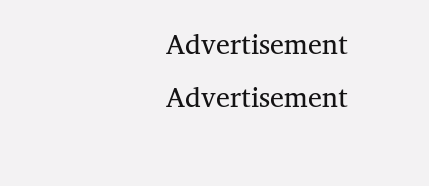Advertisement
Advertisement